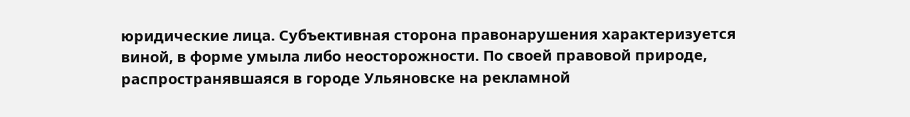юридические лица. Субъективная сторона правонарушения характеризуется виной, в форме умыла либо неосторожности. По своей правовой природе, распространявшаяся в городе Ульяновске на рекламной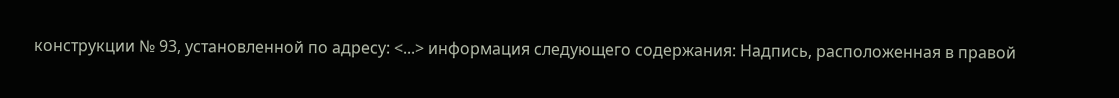конструкции № 93, установленной по адресу: <...> информация следующего содержания: Надпись, расположенная в правой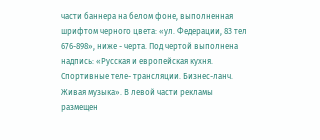части баннера на белом фоне, выполненная шрифтом черного цвета: «ул. Федерации, 83 тел 676-898», ниже - черта. Под чертой выполнена надпись: «Русская и европейская кухня. Спортивные теле- трансляции. Бизнес-ланч. Живая музыка». В левой части рекламы размещен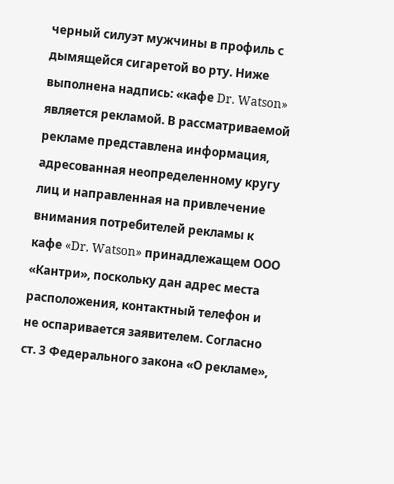черный силуэт мужчины в профиль с дымящейся сигаретой во рту. Ниже выполнена надпись: «кафе Dr. Watson» является рекламой. В рассматриваемой рекламе представлена информация, адресованная неопределенному кругу лиц и направленная на привлечение внимания потребителей рекламы к кафе «Dr. Watson» принадлежащем ООО «Кантри», поскольку дан адрес места расположения, контактный телефон и не оспаривается заявителем. Согласно ст. 3 Федерального закона «О рекламе»,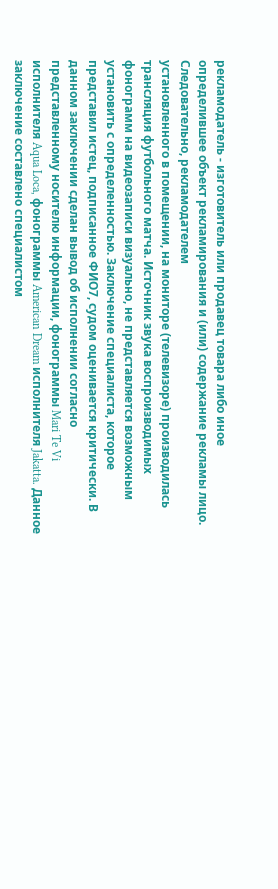рекламодатель - изготовитель или продавец товара либо иное определившее объект рекламирования и (или) содержание рекламы лицо. Следовательно, рекламодателем
установленного в помещении, на мониторе (телевизоре) производилась трансляция футбольного матча. Источник звука воспроизводимых фонограмм на видеозаписи визуально, не представляется возможным установить с определенностью. Заключение специалиста, которое представил истец, подписанное ФИО7, судом оценивается критически. В данном заключении сделан вывод об исполнении согласно представленному носителю информации, фонограммы Mari Te Vi исполнителя Aqua Loca, фонограммы American Dream исполнителя Jakatta. Данное заключение составлено специалистом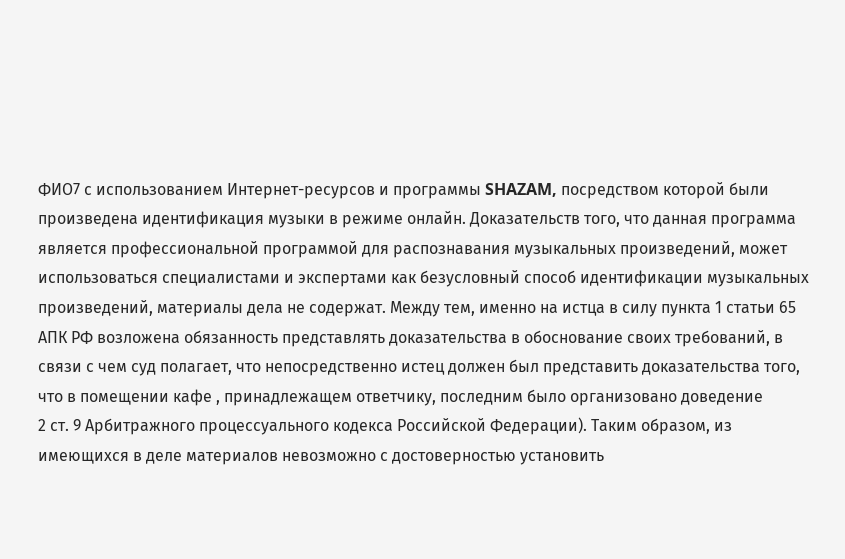ФИО7 с использованием Интернет-ресурсов и программы SHAZAM, посредством которой были произведена идентификация музыки в режиме онлайн. Доказательств того, что данная программа является профессиональной программой для распознавания музыкальных произведений, может использоваться специалистами и экспертами как безусловный способ идентификации музыкальных произведений, материалы дела не содержат. Между тем, именно на истца в силу пункта 1 статьи 65 АПК РФ возложена обязанность представлять доказательства в обоснование своих требований, в связи с чем суд полагает, что непосредственно истец должен был представить доказательства того, что в помещении кафе , принадлежащем ответчику, последним было организовано доведение
2 ст. 9 Арбитражного процессуального кодекса Российской Федерации). Таким образом, из имеющихся в деле материалов невозможно с достоверностью установить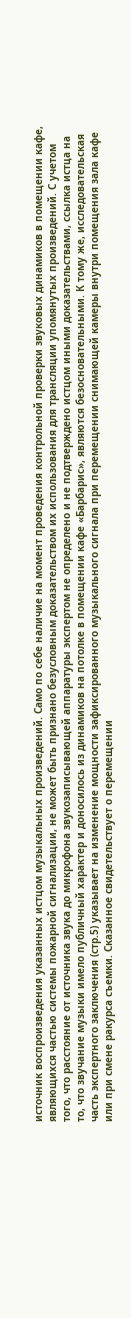источник воспроизведения указанных истцом музыкальных произведений. Само по себе наличие на момент проведения контрольной проверки звуковых динамиков в помещении кафе, являющихся частью системы пожарной сигнализации, не может быть признано безусловным доказательством их использования для трансляции упомянутых произведений. С учетом того, что расстояние от источника звука до микрофона звукозаписывающей аппаратуры экспертом не определено и не подтверждено истцом иными доказательствами, ссылка истца на то, что звучание музыки имело публичный характер и доносилось из динамиков на потолке в помещении кафе «Барбарис», являются безосновательными. К тому же, исследовательская часть экспертного заключения (стр.5) указывает на изменение мощности зафиксированного музыкального сигнала при перемещении снимающей камеры внутри помещения зала кафе или при смене ракурса съемки. Сказанное свидетельствует о перемещении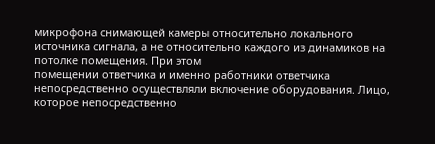микрофона снимающей камеры относительно локального источника сигнала, а не относительно каждого из динамиков на потолке помещения. При этом
помещении ответчика и именно работники ответчика непосредственно осуществляли включение оборудования. Лицо, которое непосредственно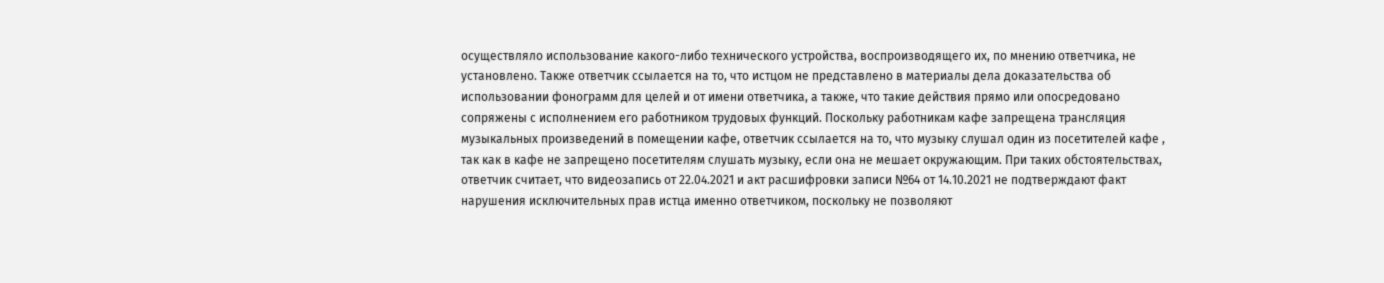осуществляло использование какого-либо технического устройства, воспроизводящего их, по мнению ответчика, не установлено. Также ответчик ссылается на то, что истцом не представлено в материалы дела доказательства об использовании фонограмм для целей и от имени ответчика, а также, что такие действия прямо или опосредовано сопряжены с исполнением его работником трудовых функций. Поскольку работникам кафе запрещена трансляция музыкальных произведений в помещении кафе, ответчик ссылается на то, что музыку слушал один из посетителей кафе , так как в кафе не запрещено посетителям слушать музыку, если она не мешает окружающим. При таких обстоятельствах, ответчик считает, что видеозапись от 22.04.2021 и акт расшифровки записи №64 от 14.10.2021 не подтверждают факт нарушения исключительных прав истца именно ответчиком, поскольку не позволяют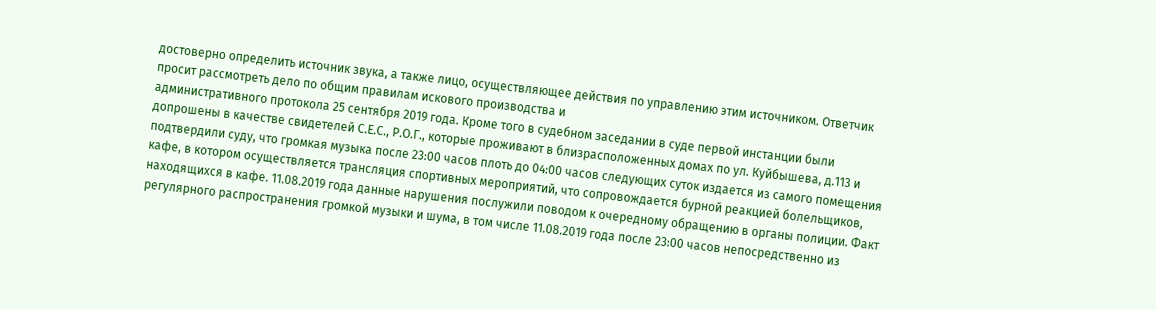достоверно определить источник звука, а также лицо, осуществляющее действия по управлению этим источником. Ответчик просит рассмотреть дело по общим правилам искового производства и
административного протокола 25 сентября 2019 года. Кроме того в судебном заседании в суде первой инстанции были допрошены в качестве свидетелей С.Е.С., Р.О.Г., которые проживают в близрасположенных домах по ул. Куйбышева, д.113 и подтвердили суду, что громкая музыка после 23:00 часов плоть до 04:00 часов следующих суток издается из самого помещения кафе, в котором осуществляется трансляция спортивных мероприятий, что сопровождается бурной реакцией болельщиков, находящихся в кафе. 11.08.2019 года данные нарушения послужили поводом к очередному обращению в органы полиции. Факт регулярного распространения громкой музыки и шума, в том числе 11.08.2019 года после 23:00 часов непосредственно из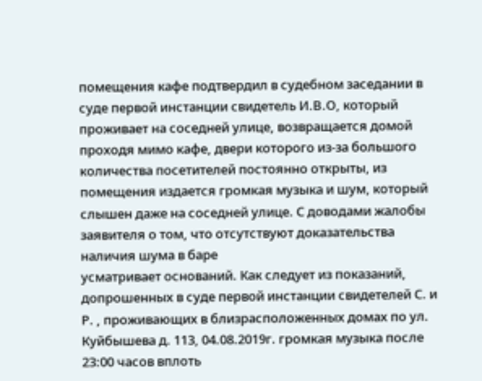помещения кафе подтвердил в судебном заседании в суде первой инстанции свидетель И.В.О, который проживает на соседней улице, возвращается домой проходя мимо кафе, двери которого из-за большого количества посетителей постоянно открыты, из помещения издается громкая музыка и шум, который слышен даже на соседней улице. С доводами жалобы заявителя о том, что отсутствуют доказательства наличия шума в баре
усматривает оснований. Как следует из показаний, допрошенных в суде первой инстанции свидетелей С. и Р. , проживающих в близрасположенных домах по ул. Куйбышева д. 113, 04.08.2019г. громкая музыка после 23:00 часов вплоть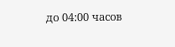до 04:00 часов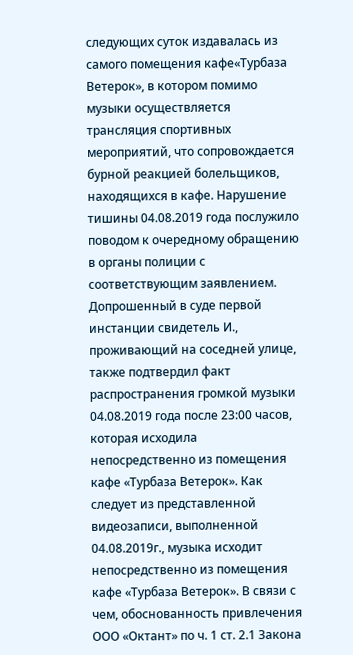следующих суток издавалась из самого помещения кафе«Турбаза Ветерок», в котором помимо музыки осуществляется трансляция спортивных мероприятий, что сопровождается бурной реакцией болельщиков, находящихся в кафе. Нарушение тишины 04.08.2019 года послужило поводом к очередному обращению в органы полиции с соответствующим заявлением. Допрошенный в суде первой инстанции свидетель И., проживающий на соседней улице, также подтвердил факт распространения громкой музыки 04.08.2019 года после 23:00 часов, которая исходила непосредственно из помещения кафе «Турбаза Ветерок». Как следует из представленной видеозаписи, выполненной 04.08.2019г., музыка исходит непосредственно из помещения кафе «Турбаза Ветерок». В связи с чем, обоснованность привлечения ООО «Октант» по ч. 1 ст. 2.1 Закона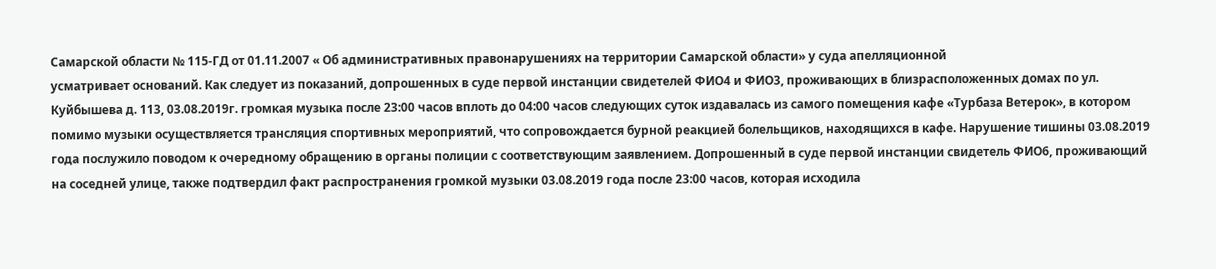Самарской области № 115-ГД от 01.11.2007 « Об административных правонарушениях на территории Самарской области» у суда апелляционной
усматривает оснований. Как следует из показаний, допрошенных в суде первой инстанции свидетелей ФИО4 и ФИО3, проживающих в близрасположенных домах по ул. Куйбышева д. 113, 03.08.2019г. громкая музыка после 23:00 часов вплоть до 04:00 часов следующих суток издавалась из самого помещения кафе «Турбаза Ветерок», в котором помимо музыки осуществляется трансляция спортивных мероприятий, что сопровождается бурной реакцией болельщиков, находящихся в кафе. Нарушение тишины 03.08.2019 года послужило поводом к очередному обращению в органы полиции с соответствующим заявлением. Допрошенный в суде первой инстанции свидетель ФИО6, проживающий на соседней улице, также подтвердил факт распространения громкой музыки 03.08.2019 года после 23:00 часов, которая исходила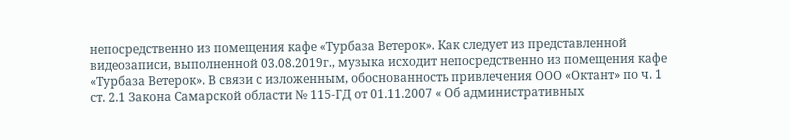непосредственно из помещения кафе «Турбаза Ветерок». Как следует из представленной видеозаписи, выполненной 03.08.2019г., музыка исходит непосредственно из помещения кафе «Турбаза Ветерок». В связи с изложенным, обоснованность привлечения ООО «Октант» по ч. 1 ст. 2.1 Закона Самарской области № 115-ГД от 01.11.2007 « Об административных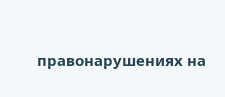правонарушениях на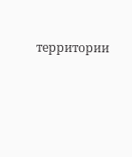территории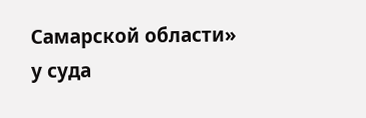Самарской области» у суда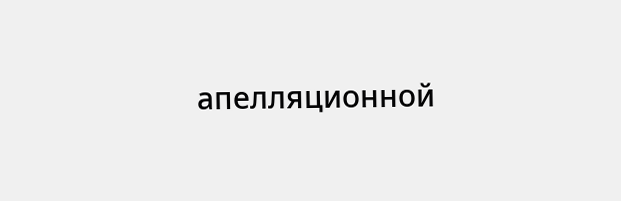апелляционной